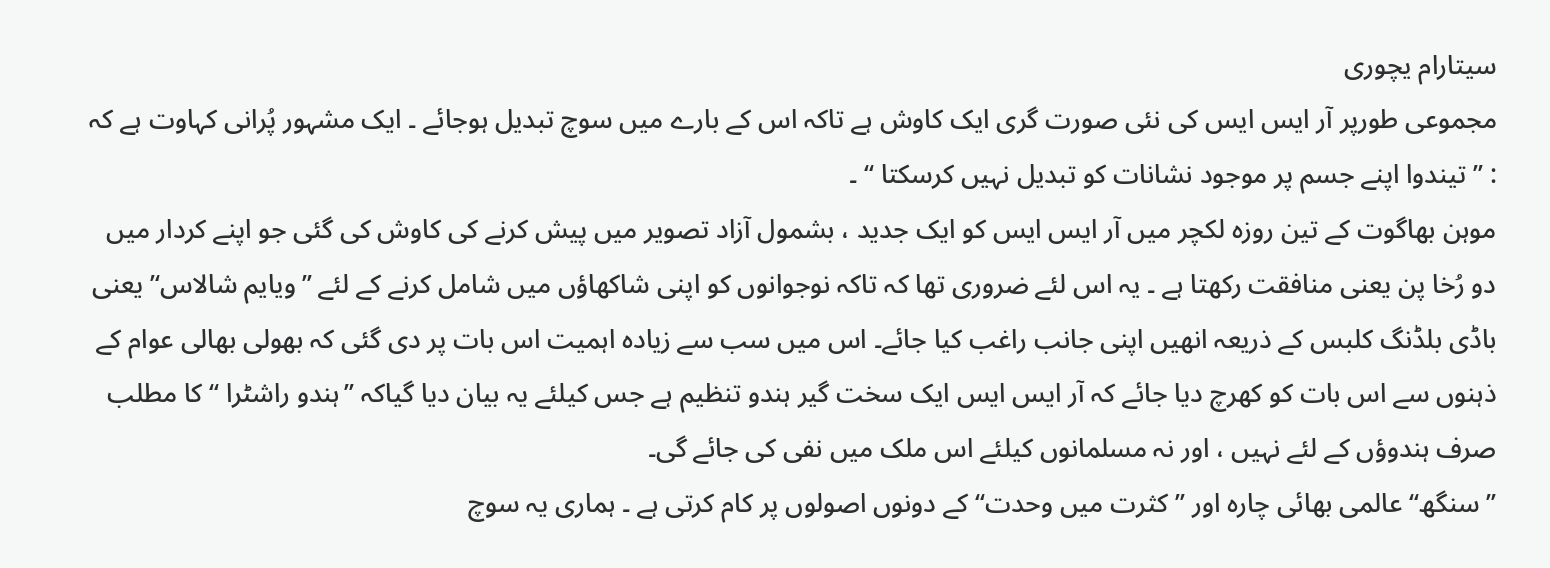سیتارام یچوری
مجموعی طورپر آر ایس ایس کی نئی صورت گری ایک کاوش ہے تاکہ اس کے بارے میں سوچ تبدیل ہوجائے ۔ ایک مشہور پُرانی کہاوت ہے کہ : ’’تیندوا اپنے جسم پر موجود نشانات کو تبدیل نہیں کرسکتا ‘‘ ۔
موہن بھاگوت کے تین روزہ لکچر میں آر ایس ایس کو ایک جدید ، بشمول آزاد تصویر میں پیش کرنے کی کاوش کی گئی جو اپنے کردار میں دو رُخا پن یعنی منافقت رکھتا ہے ۔ یہ اس لئے ضروری تھا کہ تاکہ نوجوانوں کو اپنی شاکھاؤں میں شامل کرنے کے لئے ’’ویایم شالاس‘’ یعنی باڈی بلڈنگ کلبس کے ذریعہ انھیں اپنی جانب راغب کیا جائے۔ اس میں سب سے زیادہ اہمیت اس بات پر دی گئی کہ بھولی بھالی عوام کے ذہنوں سے اس بات کو کھرچ دیا جائے کہ آر ایس ایس ایک سخت گیر ہندو تنظیم ہے جس کیلئے یہ بیان دیا گیاکہ ’’ہندو راشٹرا ‘‘ کا مطلب صرف ہندوؤں کے لئے نہیں ، اور نہ مسلمانوں کیلئے اس ملک میں نفی کی جائے گی۔
’’سنگھ‘‘ عالمی بھائی چارہ اور ’’کثرت میں وحدت‘‘ کے دونوں اصولوں پر کام کرتی ہے ۔ ہماری یہ سوچ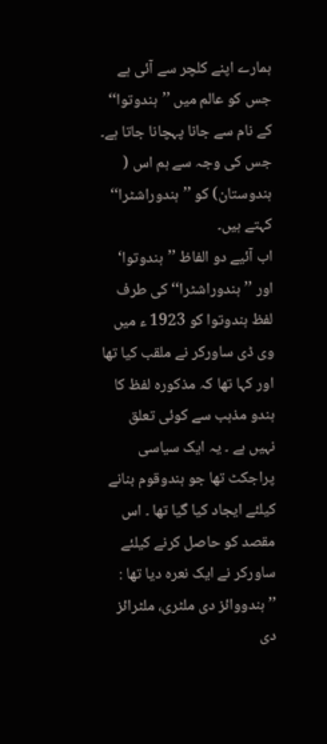ہمارے اپنے کلچر سے آئی ہے جس کو عالم میں ’’ہندوتوا‘‘ کے نام سے جانا پہچانا جاتا ہے۔ جس کی وجہ سے ہم اس ( ہندوستان) کو ’’ہندوراشٹرا‘‘ کہتے ہیں۔
اب آئیے دو الفاظ ’’ہندوتوا‘ اور ’’ہندوراشٹرا‘‘ کی طرف لفظ ہندوتوا کو 1923 ء میں وی ڈی ساورکر نے ملقب کیا تھا اور کہا تھا کہ مذکورہ لفظ کا ہندو مذہب سے کوئی تعلق نہیں ہے ۔ یہ ایک سیاسی پراجکٹ تھا جو ہندوقوم بنانے کیلئے ایجاد کیا گیا تھا ۔ اس مقصد کو حاصل کرنے کیلئے ساورکر نے ایک نعرہ دیا تھا : ’’ہندووائز دی ملٹری، ملٹرائز دی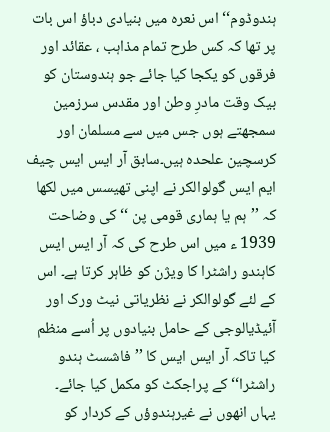ہندوڈوم‘‘ اس نعرہ میں بنیادی دباؤ اس بات پر تھا کہ کس طرح تمام مذاہب ، عقائد اور فرقوں کو یکجا کیا جائے جو ہندوستان کو بیک وقت مادرِ وطن اور مقدس سرزمین سمجھتے ہوں جس میں سے مسلمان اور کرسچین علحدہ ہیں۔سابق آر ایس ایس چیف ایم ایس گولوالکر نے اپنی تھیسس میں لکھا کہ ’’ہم یا ہماری قومی پن ‘‘ کی وضاحت 1939 ء میں اس طرح کی کہ آر ایس ایس کاہندو راشٹرا کا ویژن کو ظاہر کرتا ہے۔ اس کے لئے گولوالکر نے نظریاتی نیٹ ورک اور آئیڈیالوجی کے حامل بنیادوں پر اُسے منظم کیا تاکہ آر ایس ایس کا ’’فاشسٹ ہندو راشٹرا‘‘ کے پراجکٹ کو مکمل کیا جائے۔
یہاں انھوں نے غیرہندوؤں کے کردار کو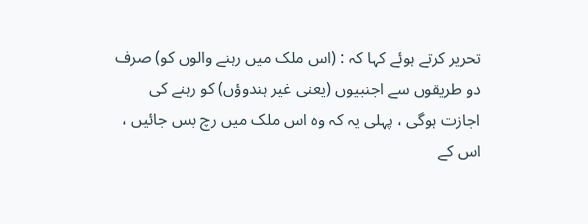تحریر کرتے ہوئے کہا کہ : (اس ملک میں رہنے والوں کو) صرف دو طریقوں سے اجنبیوں (یعنی غیر ہندوؤں) کو رہنے کی اجازت ہوگی ، پہلی یہ کہ وہ اس ملک میں رچ بس جائیں ، اس کے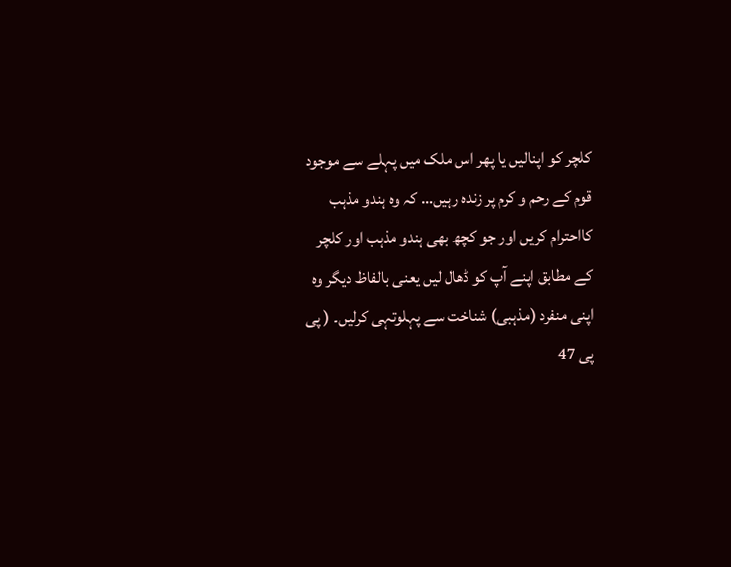کلچر کو اپنالیں یا پھر اس ملک میں پہلے سے موجود قوم کے رحم و کرم پر زندہ رہیں… کہ وہ ہندو مذہب کااحترام کریں اور جو کچھ بھی ہندو مذہب اور کلچر کے مطابق اپنے آپ کو ڈھال لیں یعنی بالفاظ دیگر وہ اپنی منفرد (مذہبی) شناخت سے پہلوتہی کرلیں۔ ( پی پی 47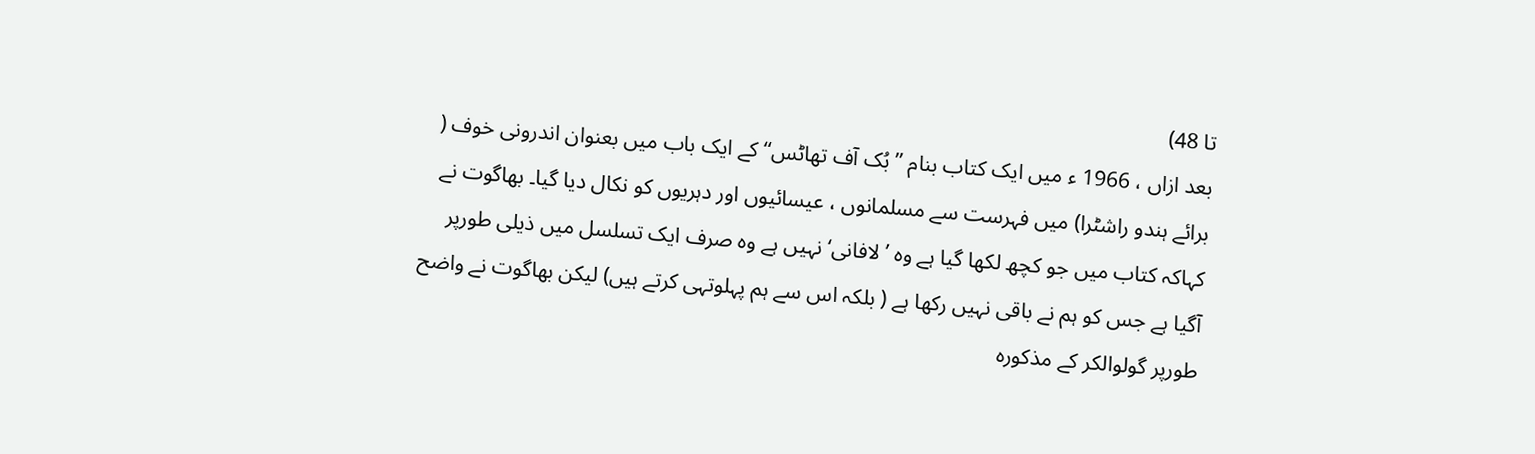تا 48)
بعد ازاں ، 1966 ء میں ایک کتاب بنام ’’بُک آف تھاٹس‘‘ کے ایک باب میں بعنوان اندرونی خوف ( برائے ہندو راشٹرا) میں فہرست سے مسلمانوں ، عیسائیوں اور دہریوں کو نکال دیا گیا۔ بھاگوت نے کہاکہ کتاب میں جو کچھ لکھا گیا ہے وہ ’لافانی‘ نہیں ہے وہ صرف ایک تسلسل میں ذیلی طورپر آگیا ہے جس کو ہم نے باقی نہیں رکھا ہے ( بلکہ اس سے ہم پہلوتہی کرتے ہیں) لیکن بھاگوت نے واضح طورپر گولوالکر کے مذکورہ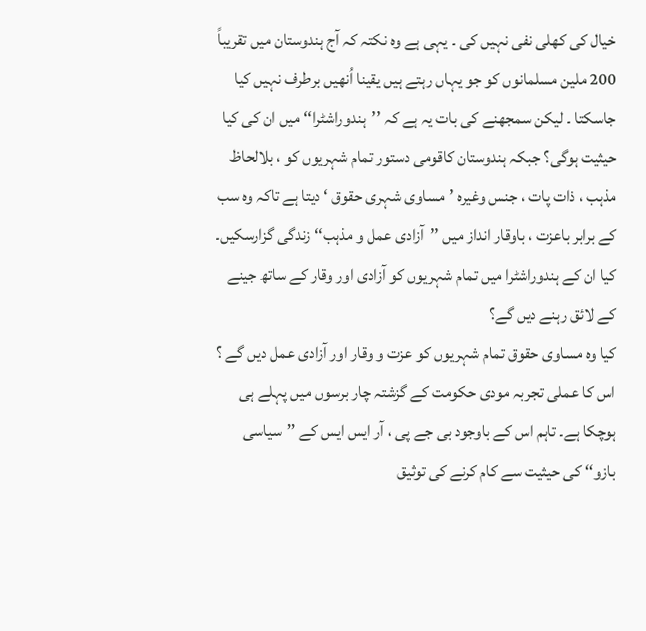خیال کی کھلی نفی نہیں کی ۔ یہی ہے وہ نکتہ کہ آج ہندوستان میں تقریباً 200 ملین مسلمانوں کو جو یہاں رہتے ہیں یقینا اُنھیں برطرف نہیں کیا جاسکتا ۔ لیکن سمجھنے کی بات یہ ہے کہ ’’ہندوراشٹرا‘‘ میں ان کی کیا حیثیت ہوگی؟ جبکہ ہندوستان کاقومی دستور تمام شہریوں کو ، بلالحاظ مذہب ، ذات پات ، جنس وغیرہ ’مساوی شہری حقوق ‘ دیتا ہے تاکہ وہ سب کے برابر باعزت ، باوقار انداز میں ’’آزادی عمل و مذہب‘‘ زندگی گزارسکیں۔ کیا ان کے ہندوراشٹرا میں تمام شہریوں کو آزادی اور وقار کے ساتھ جینے کے لائق رہنے دیں گے؟
کیا وہ مساوی حقوق تمام شہریوں کو عزت و وقار اور آزادی عمل دیں گے ؟
اس کا عملی تجربہ مودی حکومت کے گزشتہ چار برسوں میں پہلے ہی ہوچکا ہے۔ تاہم اس کے باوجود بی جے پی ، آر ایس ایس کے ’’سیاسی بازو‘‘ کی حیثیت سے کام کرنے کی توثیق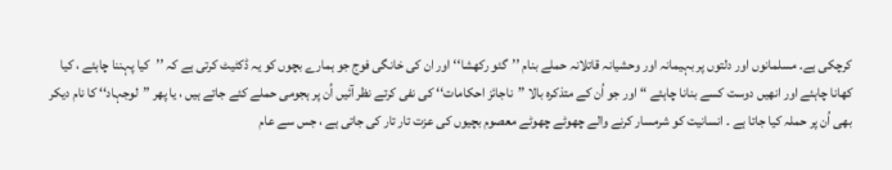کرچکی ہے۔ مسلمانوں اور دلتوں پر بہیمانہ اور وحشیانہ قاتلانہ حملے بنام ’’گئو رکھشا‘‘ اور ان کی خانگی فوج جو ہمارے بچوں کو یہ ڈکٹیٹ کرتی ہے کہ ’’کیا پہننا چاہئے ، کیا کھانا چاہئے اور انھیں دوست کسے بنانا چاہئے ‘‘ اور جو اُن کے متذکرہ بالا ’’ناجائز احکامات‘‘ کی نفی کرتے نظر آئیں اُن پر ہجومی حملے کئے جاتے ہیں ، یا پھر ’’لوجہاد‘‘ کا نام دیکر بھی اُن پر حملہ کیا جاتا ہے ۔ انسانیت کو شرمسار کرنے والے چھوٹے چھوٹے معصوم بچیوں کی عزت تار تار کی جاتی ہے ، جس سے عام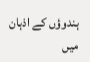ہندوؤں کے اذہان میں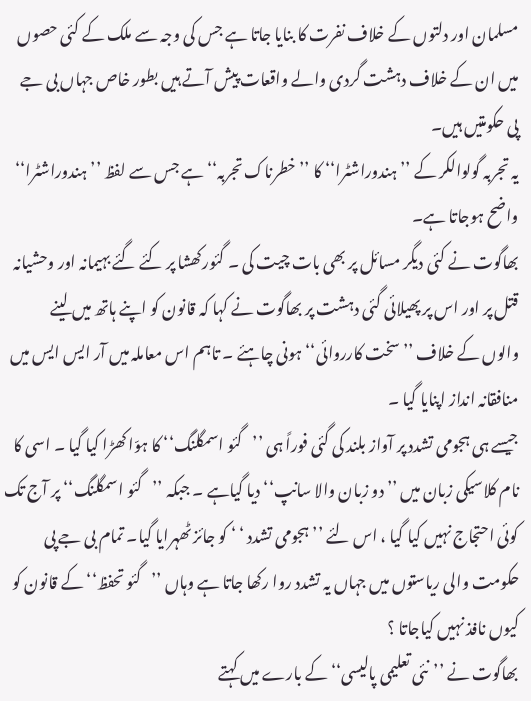مسلمان اور دلتوں کے خلاف نفرت کا بنایا جاتا ہے جس کی وجہ سے ملک کے کئی حصوں میں ان کے خلاف دہشت گردی والے واقعات پیش آتے ہیں بطور خاص جہاں بی جے پی حکومتیں ہیں۔
یہ تجربہ گولوالکر کے ’’ہندوراشٹرا‘‘ کا ’’خطرناک تجربہ‘‘ ہے جس سے لفظ ’’ہندوراشٹرا‘‘ واضح ہوجاتا ہے۔
بھاگوت نے کئی دیگر مسائل پر بھی بات چیت کی ۔ گئورکھشا پر کئے گئے بہیمانہ اور وحشیانہ قتل پر اور اس پر پھیلائی گئی دہشت پر بھاگوت نے کہا کہ قانون کو اپنے ہاتھ میں لینے والوں کے خلاف ’’سخت کارروائی‘‘ ہونی چاہئے ۔ تاہم اس معاملہ میں آر ایس ایس میں منافقانہ انداز اپنایا گیا ۔
جیسے ہی ہجومی تشدد پر آواز بلند کی گئی فوراً ہی ’’گئو اسمگلنگ‘‘ کا ہوّا کھڑا کیا گیا ۔ اسی کا نام کلاسیکی زبان میں ’’دو زبان والا سانپ‘‘ دیا گیاہے ۔ جبکہ ’’گئو اسمگلنگ‘‘ پر آج تک کوئی احتجاج نہیں کیا گیا ، اس لئے ’’ہجومی تشدد ‘ ‘ کو جائز ٹھہرایا گیا۔ تمام بی جے پی حکومت والی ریاستوں میں جہاں یہ تشدد روا رکھا جاتا ہے وہاں ’’گئو تحفظ‘‘ کے قانون کو کیوں نافذ نہیں کیاجاتا ؟
بھاگوت نے ’’نئی تعلیمی پالیسی‘‘ کے بارے میں کہتے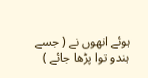ہوئے انھوں نے ( جسے ہندو توا پڑھا جائے )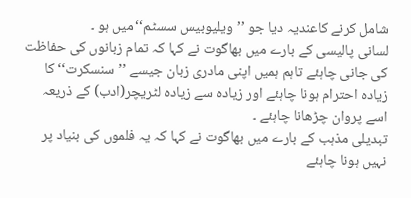شامل کرنے کاعندیہ دیا جو ’’ویلیوبیس سسٹم‘‘میں ہو ۔
لسانی پالیسی کے بارے میں بھاگوت نے کہا کہ تمام زبانوں کی حفاظت کی جانی چاہئے تاہم ہمیں اپنی مادری زبان جیسے ’’سنسکرت‘‘ کا زیادہ احترام ہونا چاہئے اور زیادہ سے زیادہ لٹریچر(ادب) کے ذریعہ اسے پروان چڑھانا چاہئے ۔
تبدیلی مذہب کے بارے میں بھاگوت نے کہا کہ یہ فلموں کی بنیاد پر نہیں ہونا چاہئے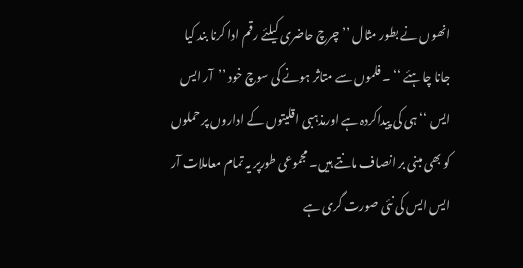انھوں نے بطور مثال ’’چرچ حاضری کیلئے رقم ادا کرنا بند کیا جانا چاہئے ‘‘ ۔ فلموں سے متاثر ہونے کی سوچ خود ’’آر ایس ایس ‘‘ ہی کی پیداکردہ ہے اورمذہبی اقلیتوں کے اداروں پر حملوں کو بھی مبنی بر انصاف مانتے ہیں۔ مجموعی طورپر یہ تمام معاملات آر ایس ایس کی نئی صورت گری ہے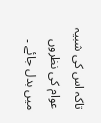تاکہ اس کی شبیہ عوام کی نظروں میں بدل جائے ۔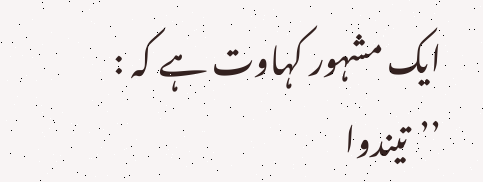ایک مشہور کہاوت ہے کہ : ’’تیندوا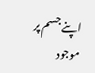اپنے جسم پر موجود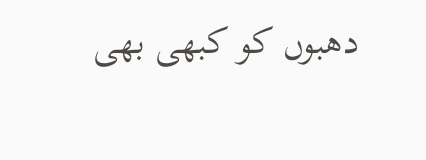دھبوں کو کبھی بھی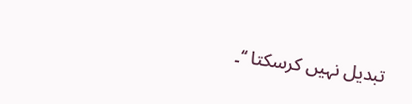تبدیل نہیں کرسکتا ‘‘۔